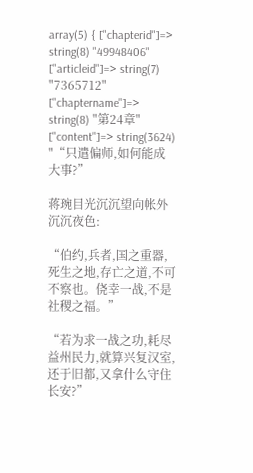array(5) { ["chapterid"]=> string(8) "49948406" ["articleid"]=> string(7) "7365712" ["chaptername"]=> string(8) "第24章" ["content"]=> string(3624) "“只遣偏师,如何能成大事?”

蒋琬目光沉沉望向帐外沉沉夜色:

“伯约,兵者,国之重器,死生之地,存亡之道,不可不察也。侥幸一战,不是社稷之福。”

“若为求一战之功,耗尽益州民力,就算兴复汉室,还于旧都,又拿什么守住长安?”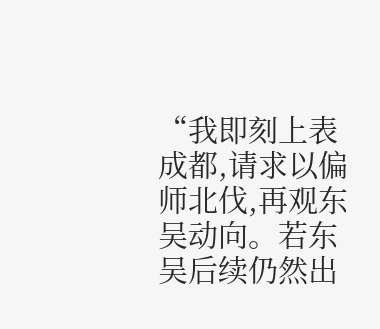“我即刻上表成都,请求以偏师北伐,再观东吴动向。若东吴后续仍然出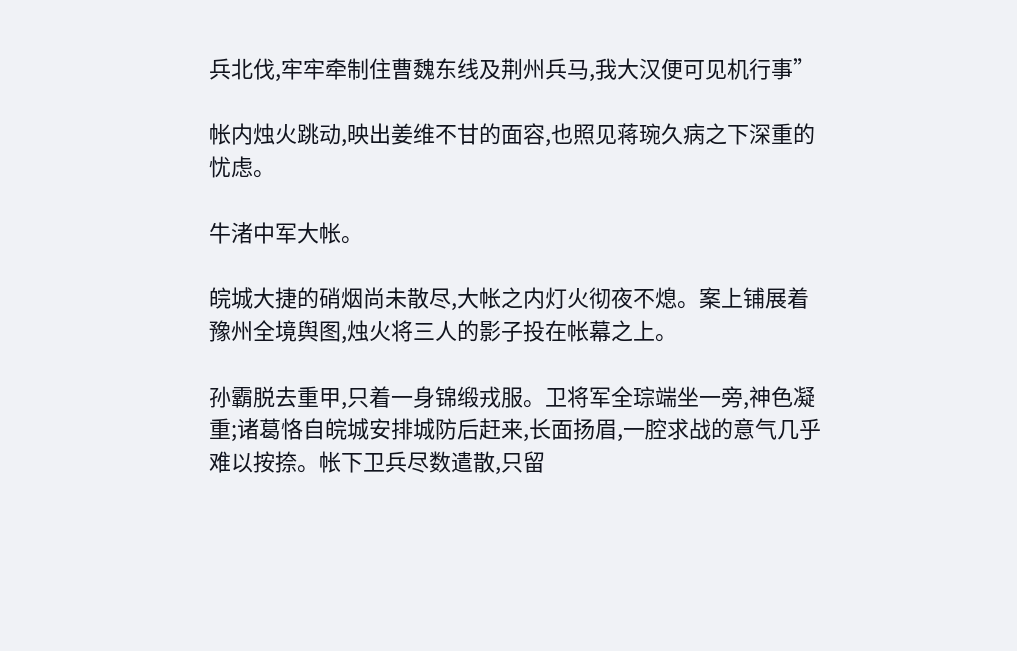兵北伐,牢牢牵制住曹魏东线及荆州兵马,我大汉便可见机行事”

帐内烛火跳动,映出姜维不甘的面容,也照见蒋琬久病之下深重的忧虑。

牛渚中军大帐。

皖城大捷的硝烟尚未散尽,大帐之内灯火彻夜不熄。案上铺展着豫州全境舆图,烛火将三人的影子投在帐幕之上。

孙霸脱去重甲,只着一身锦缎戎服。卫将军全琮端坐一旁,神色凝重;诸葛恪自皖城安排城防后赶来,长面扬眉,一腔求战的意气几乎难以按捺。帐下卫兵尽数遣散,只留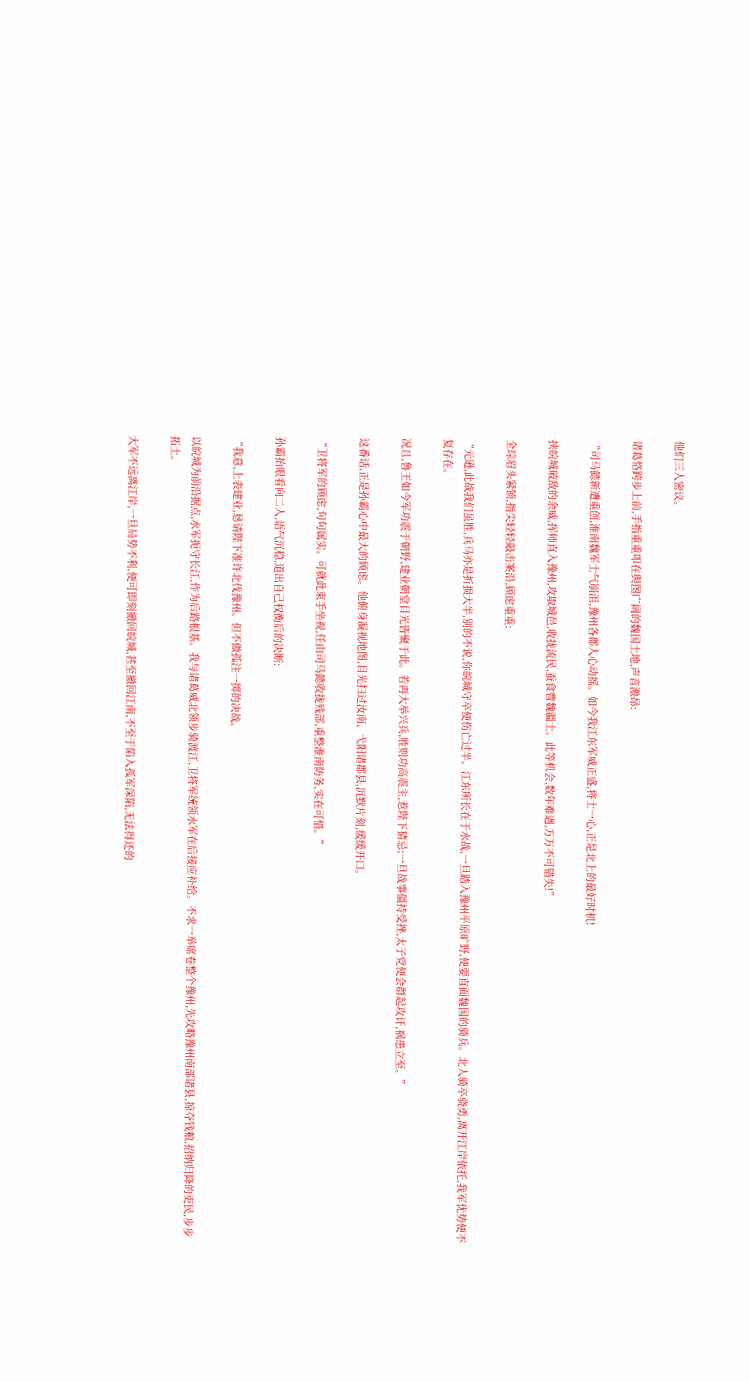他们三人密议。

诸葛恪跨步上前,手指重重叩在舆图广阔的魏国土地,声音激昂:

“司马懿新遭重创,淮南魏军士气崩沮,豫州各郡人心动摇。如今我江东军威正盛,将士一心,正是北上的最好时机!

挟皖城破敌的余威,挥师直入豫州,攻取城邑,收拢流民,蚕食曹魏疆土。此等机会,数年难遇,万万不可错失!”

全琮眉头紧锁,指尖轻轻敲击案沿,顾虑重重:

“元逊,此战我们虽胜,兵马亦是折损大半,别的不说,你皖城守卒便伤亡过半。江东所长在于水战,一旦踏入豫州平原旷野,便要直面魏国的骑兵。北人骑卒骁勇,离开江岸依托,我军优势便不复存在。

况且,鲁王如今军功震于朝野,建业朝堂目光皆聚于此。若再大举兴兵,胜则功高震主,惹陛下猜忌;一旦战事僵持受挫,太子党便会群起攻讦,祸患立至。”

这番话,正是孙霸心中最大的顾虑。他俯身凝视地图,目光扫过汝南、弋阳诸郡县,沉默片刻,缓缓开口。

“卫将军的顾虑,句句属实。可就此束手坐视,任由司马懿收拢残部,重整淮南防务,实在可惜。”

孙霸抬眼看向二人,语气沉稳,道出自己权衡后的决断:

“我意,上表建业,恳请陛下准许北伐豫州。但不做孤注一掷的决战。

以皖城为前沿据点,水军扼守长江,作为后路根基。我与诸葛威北领步骑渡江,卫将军统领水军在后接应补给。不求一举席卷整个豫州,先攻略豫州南部诸县,掠夺钱粮,招纳归降的吏民,步步拓土。

大军不远离江岸,一旦局势不利,便可即刻撤回皖城,甚至撤回江南,不至于陷入孤军深陷,无法得还的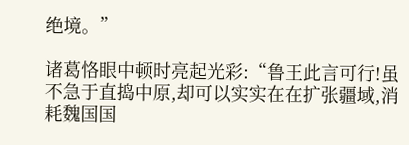绝境。”

诸葛恪眼中顿时亮起光彩:“鲁王此言可行!虽不急于直捣中原,却可以实实在在扩张疆域,消耗魏国国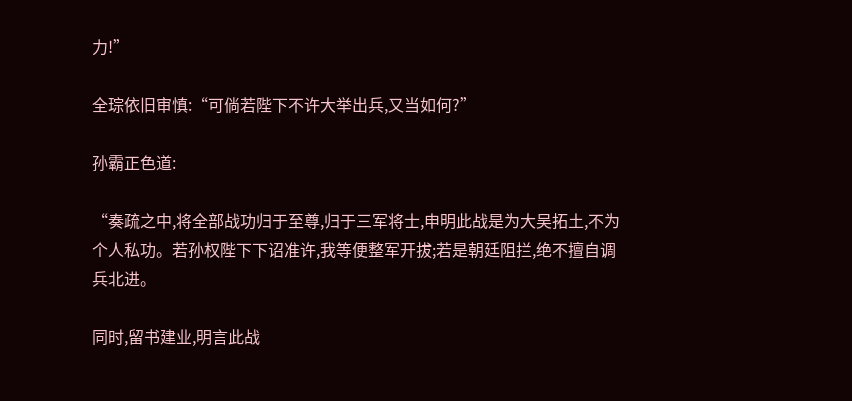力!”

全琮依旧审慎:“可倘若陛下不许大举出兵,又当如何?”

孙霸正色道:

“奏疏之中,将全部战功归于至尊,归于三军将士,申明此战是为大吴拓土,不为个人私功。若孙权陛下下诏准许,我等便整军开拔;若是朝廷阻拦,绝不擅自调兵北进。

同时,留书建业,明言此战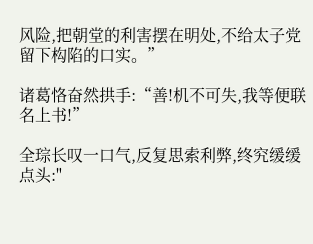风险,把朝堂的利害摆在明处,不给太子党留下构陷的口实。”

诸葛恪奋然拱手:“善!机不可失,我等便联名上书!”

全琮长叹一口气,反复思索利弊,终究缓缓点头:"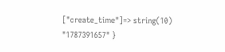["create_time"]=> string(10) "1787391657" }